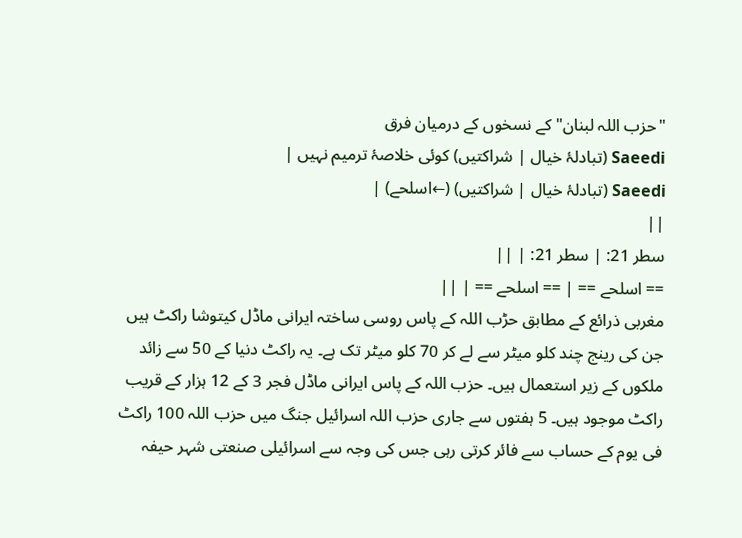"حزب اللہ لبنان" کے نسخوں کے درمیان فرق
Saeedi (تبادلۂ خیال | شراکتیں) کوئی خلاصۂ ترمیم نہیں |
Saeedi (تبادلۂ خیال | شراکتیں) (←اسلحے) |
||
سطر 21: | سطر 21: | ||
== اسلحے == | == اسلحے == | ||
مغربی ذرائع کے مطابق حڑب اللہ کے پاس روسی ساختہ ایرانی ماڈل کیتوشا راکٹ ہیں جن کی رینج چند کلو میٹر سے لے کر 70 کلو میٹر تک ہے۔ یہ راکٹ دنیا کے 50 سے زائد ملکوں کے زیر استعمال ہیں۔ حزب اللہ کے پاس ایرانی ماڈل فجر 3 کے 12 ہزار کے قریب راکٹ موجود ہیں۔ 5 ہفتوں سے جاری حزب اللہ اسرائیل جنگ میں حزب اللہ 100 راکٹ فی یوم کے حساب سے فائر کرتی رہی جس کی وجہ سے اسرائیلی صنعتی شہر حیفہ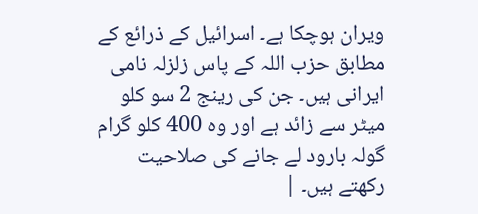ویران ہوچکا ہے۔ اسرائیل کے ذرائع کے مطابق حزب اللہ کے پاس زلزلہ نامی ایرانی ہیں۔ جن کی رینج 2 سو کلو میٹر سے زائد ہے اور وہ 400 کلو گرام گولہ بارود لے جانے کی صلاحیت رکھتے ہیں۔ |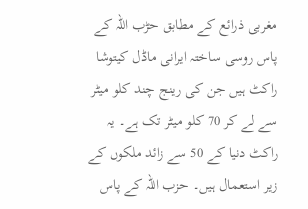مغربی ذرائع کے مطابق حڑب اللہ کے پاس روسی ساختہ ایرانی ماڈل کیتوشا راکٹ ہیں جن کی رینج چند کلو میٹر سے لے کر 70 کلو میٹر تک ہے۔ یہ راکٹ دنیا کے 50 سے زائد ملکوں کے زیر استعمال ہیں۔ حزب اللہ کے پاس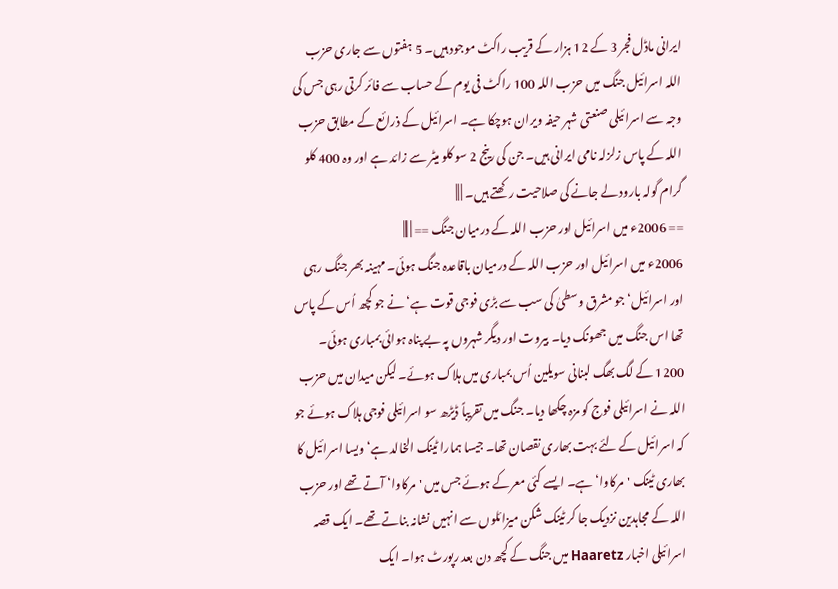ایرانی ماڈل فجر 3 کے 12 ہزار کے قریب راکٹ موجود ہیں۔ 5 ہفتوں سے جاری حزب اللہ اسرائیل جنگ میں حزب اللہ 100 راکٹ فی یوم کے حساب سے فائر کرتی رہی جس کی وجہ سے اسرائیلی صنعتی شہر حیفہ ویران ہوچکا ہے۔ اسرائیل کے ذرائع کے مطابق حزب اللہ کے پاس زلزلہ نامی ایرانی ہیں۔ جن کی رینج 2 سو کلو میٹر سے زائد ہے اور وہ 400 کلو گرام گولہ بارود لے جانے کی صلاحیت رکھتے ہیں۔ | ||
== 2006ء میں اسرائیل اور حزب اللہ کے درمیان جنگ == | |||
2006ء میں اسرائیل اور حزب اللہ کے درمیان باقاعدہ جنگ ہوئی۔ مہینہ بھر جنگ رہی اور اسرائیل‘ جو مشرق وسطیٰ کی سب سے بڑی فوجی قوت ہے‘ نے جو کچھ اُس کے پاس تھا اس جنگ میں جھونک دیا۔ بیروت اور دیگر شہروں پہ بے پناہ ہوائی بمباری ہوئی۔ 1200 کے لگ بھگ لبنانی سویلین اُس بمباری میں ہلاک ہوئے۔ لیکن میدان میں حزب اللہ نے اسرائیلی فوج کو مزہ چکھا دیا۔ جنگ میں تقریباً ڈیڑھ سو اسرائیلی فوجی ہلاک ہوئے جو کہ اسرائیل کے لئے بہت بھاری نقصان تھا۔ جیسا ہمارا ٹینک الخالد ہے‘ ویسا اسرائیل کا بھاری ٹینک 'مرکاوا‘ ہے۔ ایسے کئی معرکے ہوئے جس میں 'مرکاوا‘ آتے تھے اور حزب اللہ کے مجاہدین نزدیک جا کر ٹینک شکن میزائلوں سے انہیں نشانہ بناتے تھے۔ ایک قصہ اسرائیلی اخبار Haaretz میں جنگ کے کچھ دن بعد رپورٹ ہوا۔ ایک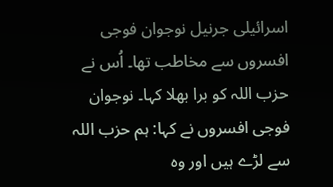اسرائیلی جرنیل نوجوان فوجی افسروں سے مخاطب تھا۔ اُس نے حزب اللہ کو برا بھلا کہا۔ نوجوان فوجی افسروں نے کہا: ہم حزب اللہ سے لڑے ہیں اور وہ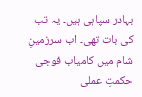بہادر سپاہی ہیں۔ یہ تب کی بات تھی۔ اب سرزمینِ شام میں کامیاب فوجی حکمتِ عملی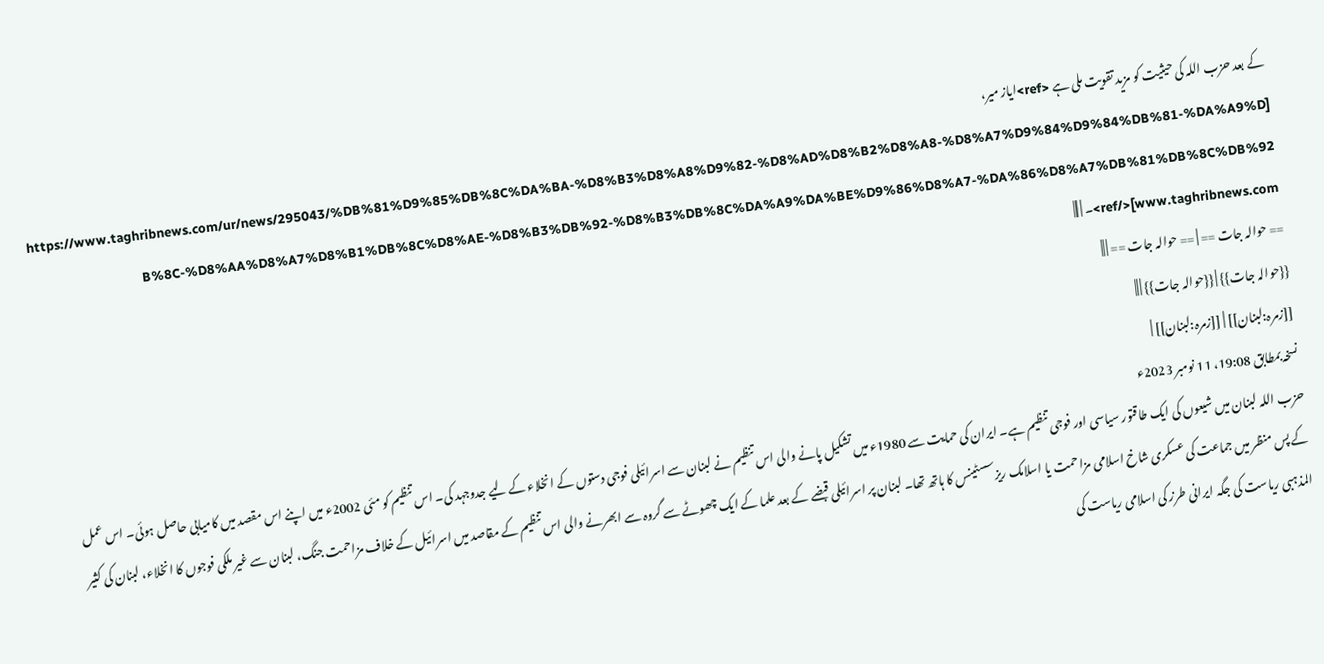کے بعد حزب اللہ کی حیثیت کو مزید تقویت ملی ہے <ref>ایاز میر، [https://www.taghribnews.com/ur/news/295043/%DB%81%D9%85%DB%8C%DA%BA-%D8%B3%D8%A8%D9%82-%D8%AD%D8%B2%D8%A8-%D8%A7%D9%84%D9%84%DB%81-%DA%A9%DB%8C-%D8%AA%D8%A7%D8%B1%DB%8C%D8%AE-%D8%B3%DB%92-%D8%B3%DB%8C%DA%A9%DA%BE%D9%86%D8%A7-%DA%86%D8%A7%DB%81%DB%8C%DB%92 www.taghribnews.com]</ref>۔ | |||
== حوالہ جات == | == حوالہ جات == | ||
{{حوالہ جات}} | {{حوالہ جات}} | ||
[[زمرہ:لبنان]] | [[زمرہ:لبنان]] |
نسخہ بمطابق 19:08، 11 نومبر 2023ء
حزب اللہ لبنان میں شیعوں کی ایک طاقتور سیاسی اور فوجی تنظیم ہے۔ ایران کی حمایت سے 1980ء میں تشکیل پانے والی اس تنظیم نے لبنان سے اسرائیلی فوجی دستوں کے انخلاء کے لیے جدوجہد کی۔ اس تنظیم کو مئی 2002ء میں اپنے اس مقصد میں کامیابی حاصل ہوئی۔ اس عمل کے پس منظر میں جماعت کی عسکری شاخ اسلامی مزاحمت یا اسلامک ریزسسٹینس کا ہاتھ تھا۔ لبنان پر اسرائیلی قبضے کے بعد علما کے ایک چھوٹے سے گروہ سے ابھرنے والی اس تنظیم کے مقاصد میں اسرائیل کے خلاف مزاحمت جنگ، لبنان سے غیر ملکی فوجوں کا انخلاء، لبنان کی کثیر المذہبی ریاست کی جگہ ایرانی طرز کی اسلامی ریاست کی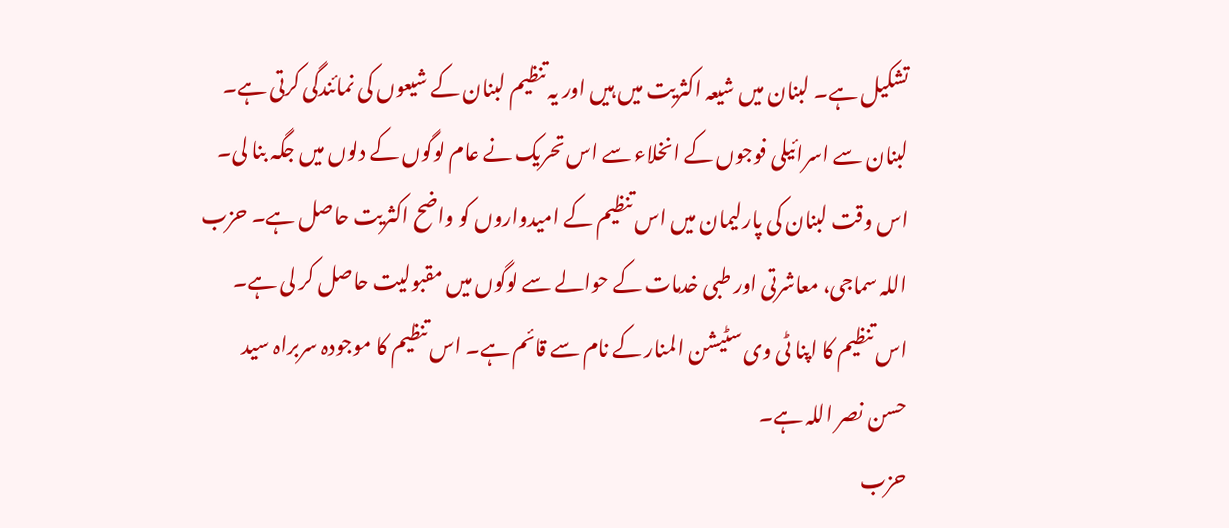تشکیل ہے۔ لبنان میں شیعہ اکثریت میں ہیں اور یہ تنظیم لبنان کے شیعوں کی نمائندگی کرتی ہے۔ لبنان سے اسرائیلی فوجوں کے انخلاء سے اس تحریک نے عام لوگوں کے دلوں میں جگہ بنا لی۔ اس وقت لبنان کی پارلیمان میں اس تنظیم کے امیدواروں کو واضح اکثریت حاصل ہے۔ حزب اللہ سماجی، معاشرتی اور طبی خدمات کے حوالے سے لوگوں میں مقبولیت حاصل کر لی ہے۔ اس تنظیم کا اپنا ٹی وی سٹیشن المنار کے نام سے قائم ہے۔ اس تنظیم کا موجودہ سربراہ سید حسن نصر اللہ ہے۔
حزب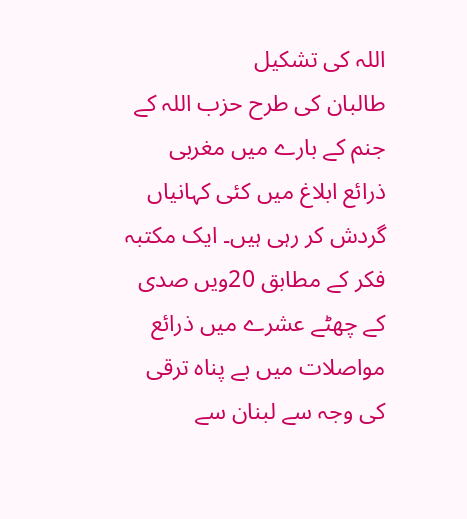اللہ کی تشکیل
طالبان کی طرح حزب اللہ کے جنم کے بارے میں مغربی ذرائع ابلاغ میں کئی کہانیاں گردش کر رہی ہیں۔ ایک مکتبہ فکر کے مطابق 20ویں صدی کے چھٹے عشرے میں ذرائع مواصلات میں بے پناہ ترقی کی وجہ سے لبنان سے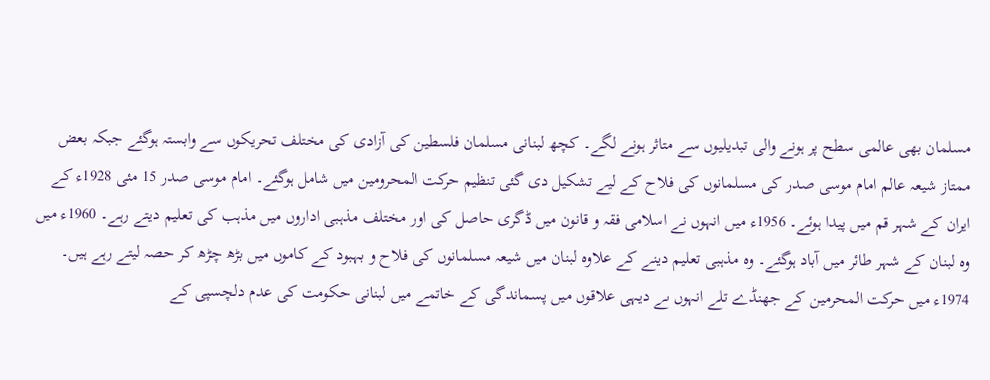مسلمان بھی عالمی سطح پر ہونے والی تبدیلیوں سے متاثر ہونے لگے۔ کچھ لبنانی مسلمان فلسطین کی آزادی کی مختلف تحریکوں سے وابستہ ہوگئے جبکہ بعض ممتاز شیعہ عالم امام موسی صدر کی مسلمانوں کی فلاح کے لیے تشکیل دی گئی تنظیم حرکت المحرومین میں شامل ہوگئے۔ امام موسی صدر 15 مئی 1928ء کے ایران کے شہر قم میں پیدا ہوئے۔ 1956ء میں انہوں نے اسلامی فقہ و قانون میں ڈگری حاصل کی اور مختلف مذہبی اداروں میں مذہب کی تعلیم دیتے رہے۔ 1960ء میں وہ لبنان کے شہر طائر میں آباد ہوگئے۔ وہ مذہبی تعلیم دینے کے علاوہ لبنان میں شیعہ مسلمانوں کی فلاح و بہبود کے کاموں میں بڑھ چڑھ کر حصہ لیتے رہے ہیں۔ 1974ء میں حرکت المحرمین کے جھنڈے تلے انہوں ںے دیہی علاقوں میں پسماندگی کے خاتمے میں لبنانی حکومت کی عدم دلچسپی کے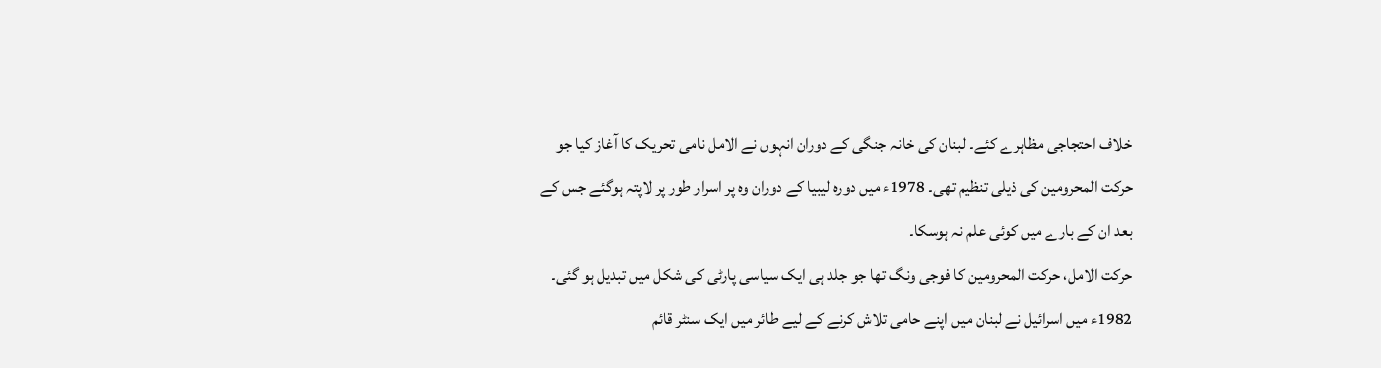خلاف احتجاجی مظاہرے کئے۔ لبنان کی خانہ جنگی کے دوران انہوں نے الامل نامی تحریک کا آغاز کیا جو حرکت المحرومین کی ذیلی تنظیم تھی۔ 1978ء میں دورہ لیبیا کے دوران وہ پر اسرار طور پر لاپتہ ہوگئے جس کے بعد ان کے بارے میں کوئی علم نہ ہوسکا۔
حرکت الامل، حرکت المحرومین کا فوجی ونگ تھا جو جلد ہی ایک سیاسی پارٹی کی شکل میں تبدیل ہو گئی۔ 1982ء میں اسرائیل نے لبنان میں اپنے حامی تلاش کرنے کے لیے طائر میں ایک سنٹر قائم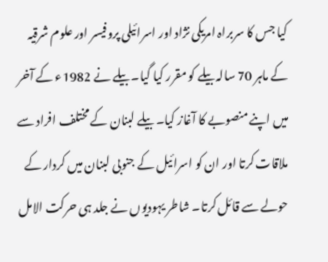کیا جس کا سربراہ امریکی نژاد اور اسرائیلی پروفیسر اور علوم شرقیہ کے ماہر 70 سالہ بیلے کو مقرر کیا گیا۔ بیلے نے 1982ء کے آخر میں اپنے منصوبے کا آغاز کیا۔ بیلے لبنان کے مختلف افراد سے ملاقات کرتا اور ان کو اسرائیل کے جنوبی لبنان میں کردار کے حولے سے قائل کرتا۔ شاطر یہودیوں نے جلد ہی حرکت الامل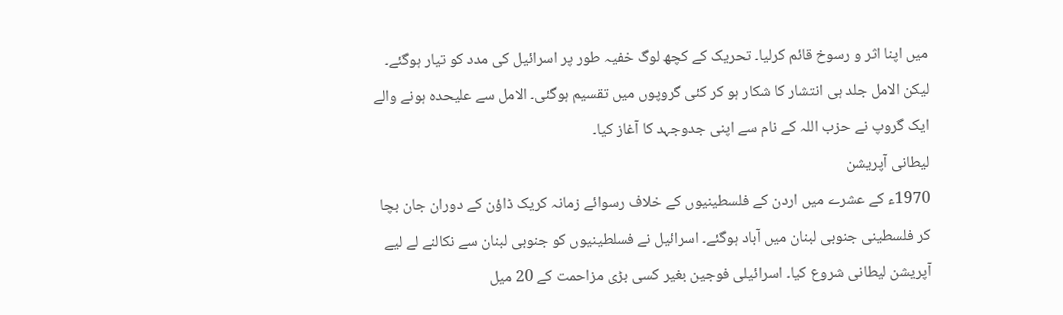میں اپنا اثر و رسوخ قائم کرلیا۔ تحریک کے کچھ لوگ خفیہ طور پر اسرائیل کی مدد کو تیار ہوگئے۔ لیکن الامل جلد ہی انتشار کا شکار ہو کر کئی گروپوں میں تقسیم ہوگئی۔ الامل سے علیحدہ ہونے والے ایک گروپ نے حزب اللہ کے نام سے اپنی جدوجہد کا آغاز کیا۔
لیطانی آپریشن
1970ء کے عشرے میں اردن کے فلسطینیوں کے خلاف رسوائے زمانہ کریک ڈاؤن کے دوران جان بچا کر فلسطینی جنوبی لبنان میں آباد ہوگئے۔ اسرائیل نے فسلطینیوں کو جنوبی لبنان سے نکالنے لے لیے آپریشن لیطانی شروع کیا۔ اسرائیلی فوجین بغیر کسی بڑی مزاحمت کے 20 میل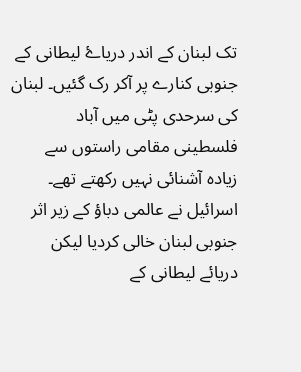تک لبنان کے اندر دریاۓ لیطانی کے جنوبی کنارے پر آکر رک گئیں۔ لبنان کی سرحدی پٹی میں آباد فلسطینی مقامی راستوں سے زيادہ آشنائی نہیں رکھتے تھے۔ اسرائیل نے عالمی دباؤ کے زیر اثر جنوبی لبنان خالی کردیا لیکن دریائے لیطانی کے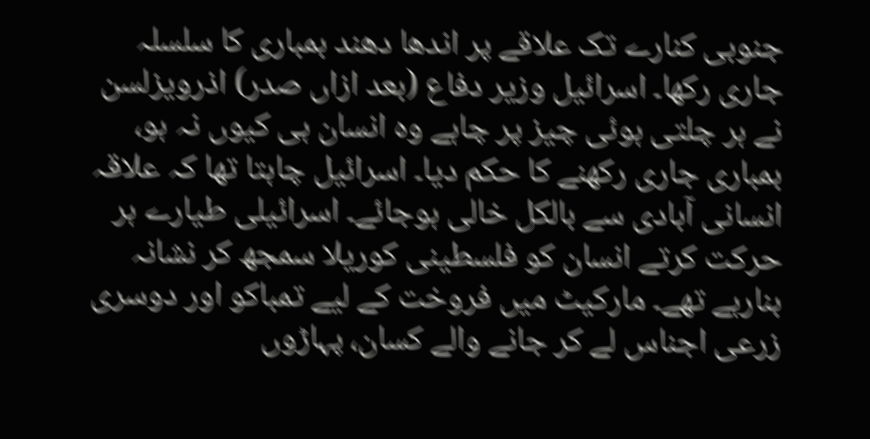جنوبی کنارے تک علاقے پر اندھا دھند بمباری کا سلسلہ جاری رکھا۔ اسرائیل وزیر دفاع (بعد ازاں صدر) اذرویزلسن نے ہر چلتی ہوئی چیز پر چاہے وہ انسان ہی کیوں نہ ہو، بمباری جاری رکھنے کا حکم دیا۔ اسرائیل چاہتا تھا کہ علاقہ انسانی آبادی سے بالکل خالی ہوجائے۔ اسرائیلی طیارے ہر حرکت کرتے انسان کو فلسطینی کوریلا سمجھ کر نشانہ بنارہے تھے۔ مارکیٹ میں فروخت کے لیے تمباکو اور دوسری زرعی اجناس لے کر جانے والے کسان، پہاڑوں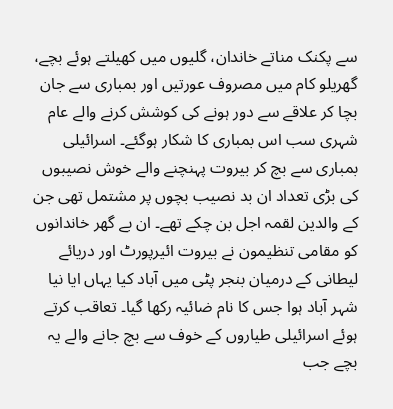سے پکنک مناتے خاندان، گلیوں میں کھیلتے ہوئے بچے، گھریلو کام میں مصروف عورتیں اور بمباری سے جان بچا کر علاقے سے دور ہونے کی کوشش کرنے والے عام شہری سب اس بمباری کا شکار ہوگئے۔ اسرائیلی بمباری سے بچ کر بیروت پہنچنے والے خوش نصیبوں کی بڑی تعداد ان بد نصیب بچوں پر مشتمل تھی جن کے والدین لقمہ اجل بن چکے تھے۔ ان بے گھر خاندانوں کو مقامی تنظیمون نے بیروت ائیرپورٹ اور دریائے لیطانی کے درمیان بنجر پٹی میں آباد کیا یہاں ایا نیا شہر آباد ہوا جس کا نام ضائیہ رکھا گیا۔ تعاقب کرتے ہوئے اسرائیلی طیاروں کے خوف سے بچ جانے والے یہ بچے جب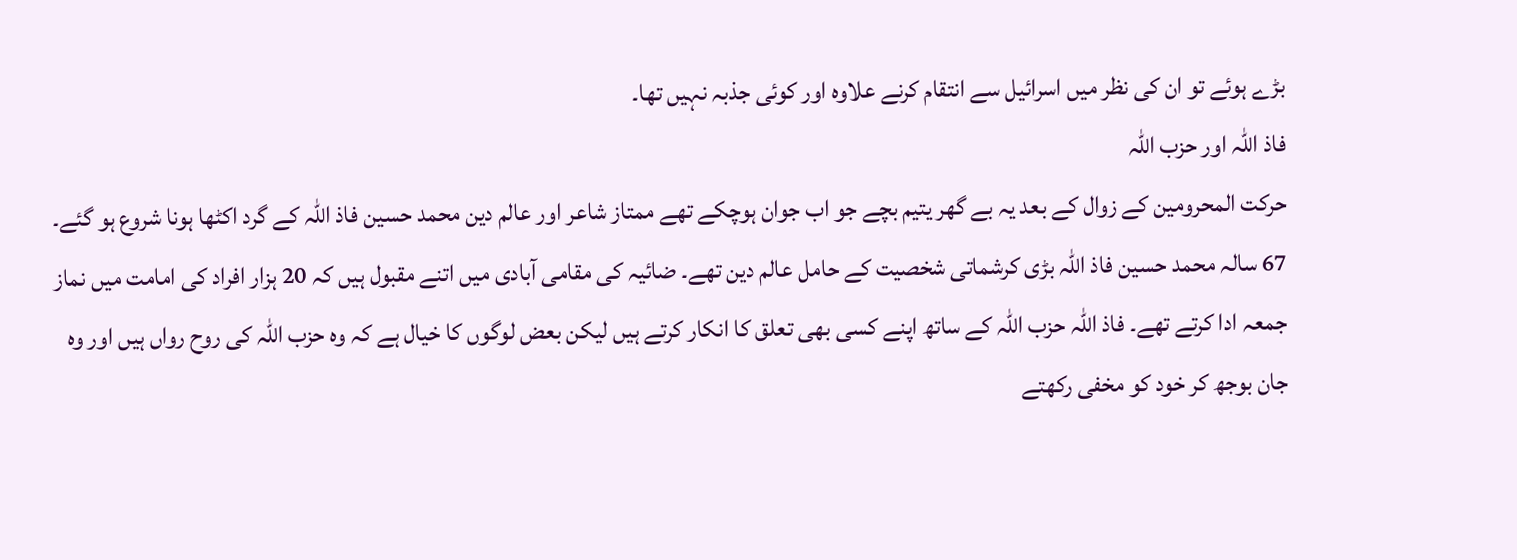بڑے ہوئے تو ان کی نظر میں اسرائیل سے انتقام کرنے علاوہ اور کوئی جذبہ نہیں تھا۔
فاذ اللہ اور حزب اللہ
حرکت المحرومین کے زوال کے بعد یہ بے گھر یتیم بچے جو اب جوان ہوچکے تھے ممتاز شاعر اور عالم دین محمد حسین فاذ اللہ کے گرد اکٹھا ہونا شروع ہو گئے۔ 67 سالہ محمد حسین فاذ اللہ بڑی کرشماتی شخصیت کے حامل عالم دین تھے۔ ضائیہ کی مقامی آبادی میں اتنے مقبول ہیں کہ 20 ہزار افراد کی امامت میں نماز جمعہ ادا کرتے تھے۔ فاذ اللہ حزب اللہ کے ساتھ اپنے کسی بھی تعلق کا انکار کرتے ہیں لیکن بعض لوگوں کا خیال ہے کہ وہ حزب اللہ کی روح رواں ہیں اور وہ جان بوجھ کر خود کو مخفی رکھتے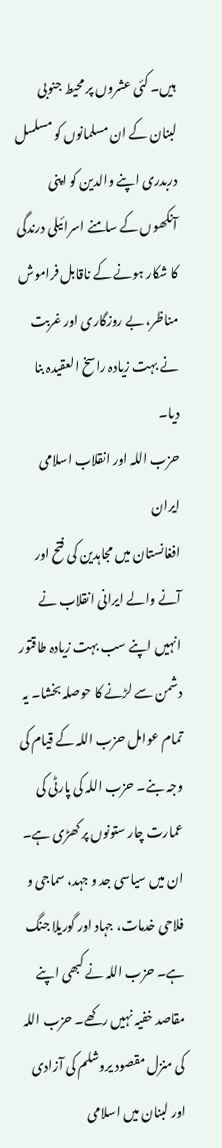ہیں۔ کئی عشروں پر محیط جنوبی لبنان کے ان مسلمانوں کو مسلسل دربدری اپنے والدین کو اپنی آنکھوں کے سامنے اسرائیلی درندگی کا شکار ہونے کے ناقابل فراموش مناظر، بے روزگاری اور غربت نے بہت زیادہ راسخ العقیدہ بنا دیا۔
حزب اللہ اور انقلاب اسلامی ایران
افغانستان میں مجاہدین کی فتح اور آنے والے ایرانی انقلاب نے انہیں اپنے سب بہت زیادہ طاقتور دشمن سے لڑنے کا حوصلہ بخشا۔ یہ تمام عوامل حزب اللہ کے قیام کی وجہ بنے۔ حزب اللہ کی پارٹی کی عمارت چار ستونوں پر کھڑی ہے۔ ان میں سیاسی جد و جہد، سماجی و فلاحی خدمات، جہاد اور گوریلا جنگ ہے۔ حزب اللہ نے کبھی اپنے مقاصد خفیہ نہیں رکھے۔ حزب اللہ کی منزل مقصود یروشلم کی آزادی اور لبنان میں اسلامی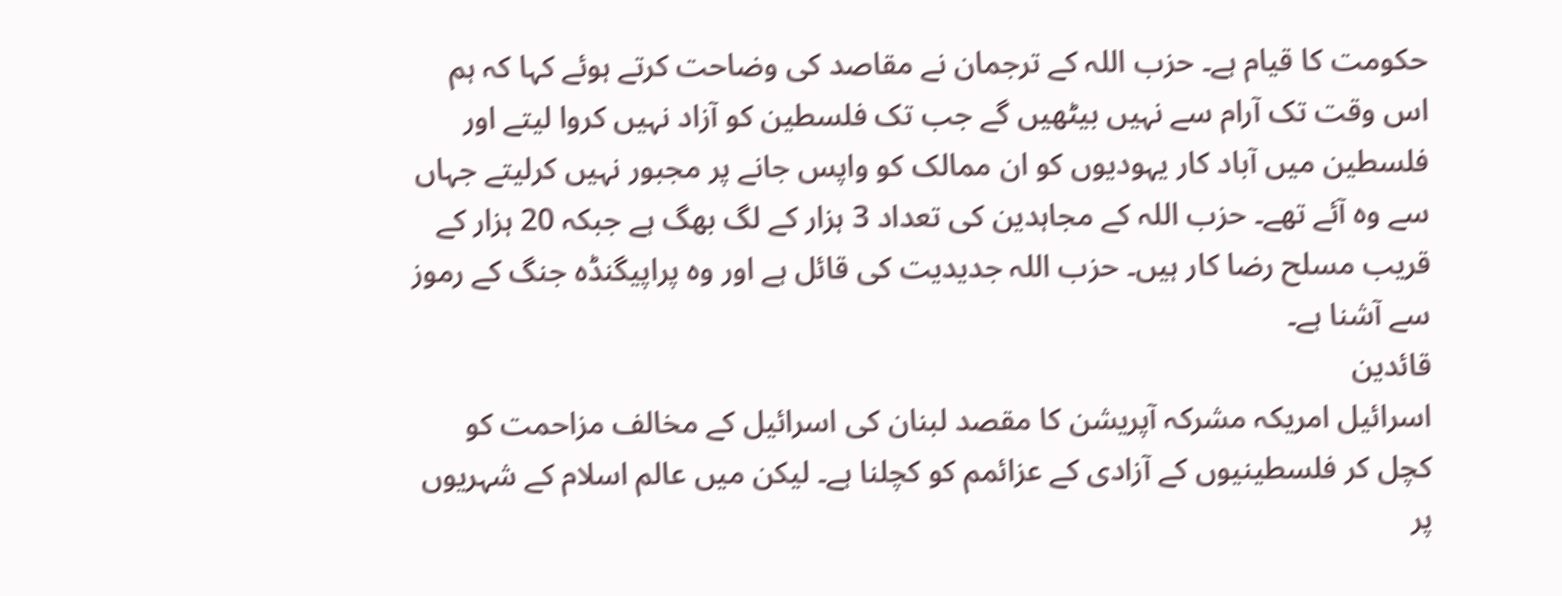حکومت کا قیام ہے۔ حزب اللہ کے ترجمان نے مقاصد کی وضاحت کرتے ہوئے کہا کہ ہم اس وقت تک آرام سے نہیں بیٹھیں گے جب تک فلسطین کو آزاد نہیں کروا لیتے اور فلسطین میں آباد کار یہودیوں کو ان ممالک کو واپس جانے پر مجبور نہیں کرلیتے جہاں سے وہ آئے تھے۔ حزب اللہ کے مجاہدین کی تعداد 3 ہزار کے لگ بھگ ہے جبکہ 20 ہزار کے قریب مسلح رضا کار ہیں۔ حزب اللہ جدیدیت کی قائل ہے اور وہ پراپیگنڈہ جنگ کے رموز سے آشنا ہے۔
قائدین
اسرائیل امریکہ مشرکہ آپریشن کا مقصد لبنان کی اسرائیل کے مخالف مزاحمت کو کچل کر فلسطینیوں کے آزادی کے عزائمم کو کچلنا ہے۔ لیکن میں عالم اسلام کے شہریوں پر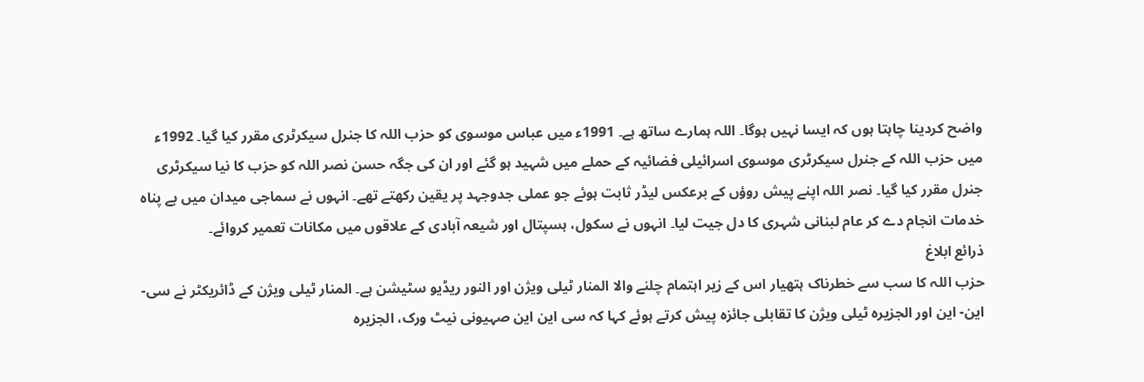واضح کردینا چاہتا ہوں کہ ایسا نہیں ہوگا۔ اللہ ہمارے ساتھ ہے۔ 1991ء میں عباس موسوی کو حزب اللہ کا جنرل سیکرٹری مقرر کیا گیا۔ 1992ء میں حزب اللہ کے جنرل سیکرٹری موسوی اسرائیلی فضائیہ کے حملے میں شہید ہو گئے اور ان کی جگہ حسن نصر اللہ کو حزب کا نیا سیکرٹری جنرل مقرر کیا گیا۔ نصر اللہ اپنے پیش روؤں کے برعکس لیڈر ثابت ہوئے جو عملی جدوجہد پر یقین رکھتے تھے۔ انہوں نے سماجی میدان میں بے پناہ خدمات انجام دے کر عام لبنانی شہری کا دل جیت لیا۔ انہوں نے سکول، ہسپتال اور شیعہ آبادی کے علاقوں میں مکانات تعمیر کروائے۔
ذرائع ابلاغ
حزب اللہ کا سب سے خطرناک ہتھیار اس کے زیر اہتمام چلنے والا المنار ٹیلی ويژن اور النور ریڈیو سٹیشن ہے۔ المنار ٹیلی ویژن کے ڈائریکٹر نے سی- این- این اور الجزیرہ ٹیلی ويژن کا تقابلی جائزہ پیش کرتے ہوئے کہا کہ سی این این صہیونی نیٹ ورک، الجزیرہ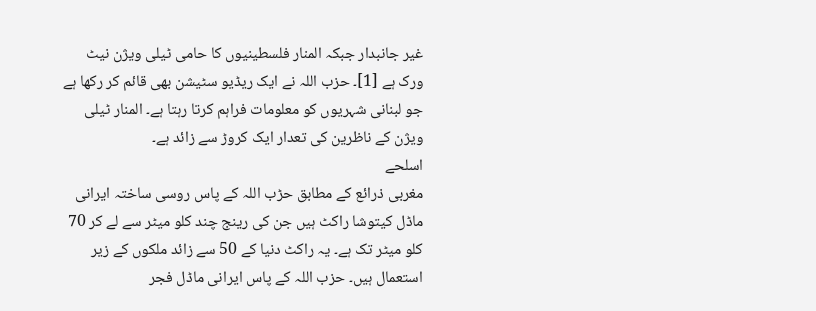غیر جانبدار جبکہ المنار فلسطینیوں کا حامی ٹیلی ویژن نیٹ ورک ہے [1]۔ حزب اللہ نے ایک ریڈیو سٹیشن بھی قائم کر رکھا ہے جو لبنانی شہریوں کو معلومات فراہم کرتا رہتا ہے۔ المنار ٹیلی ویژن کے ناظرین کی تعدار ایک کروڑ سے زائد ہے۔
اسلحے
مغربی ذرائع کے مطابق حڑب اللہ کے پاس روسی ساختہ ایرانی ماڈل کیتوشا راکٹ ہیں جن کی رینج چند کلو میٹر سے لے کر 70 کلو میٹر تک ہے۔ یہ راکٹ دنیا کے 50 سے زائد ملکوں کے زیر استعمال ہیں۔ حزب اللہ کے پاس ایرانی ماڈل فجر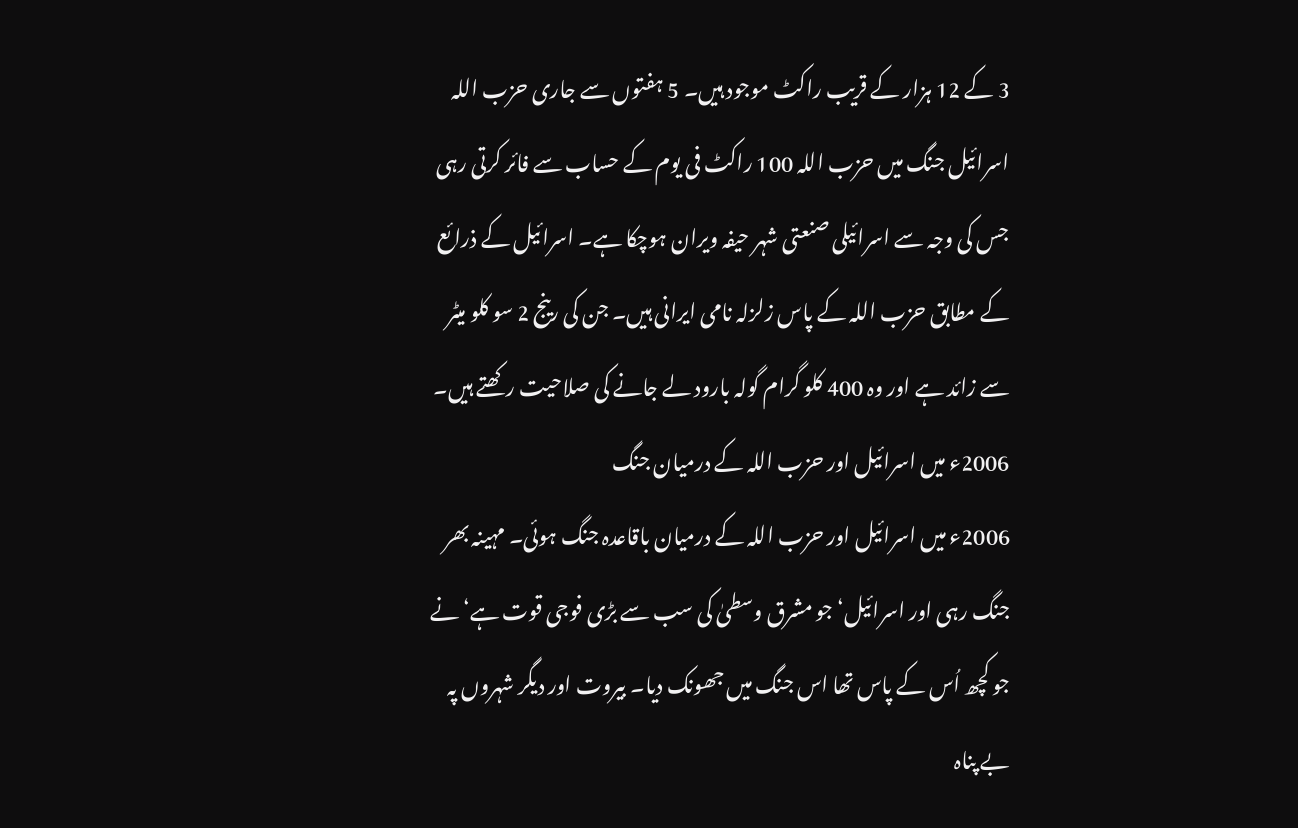3 کے 12 ہزار کے قریب راکٹ موجود ہیں۔ 5 ہفتوں سے جاری حزب اللہ اسرائیل جنگ میں حزب اللہ 100 راکٹ فی یوم کے حساب سے فائر کرتی رہی جس کی وجہ سے اسرائیلی صنعتی شہر حیفہ ویران ہوچکا ہے۔ اسرائیل کے ذرائع کے مطابق حزب اللہ کے پاس زلزلہ نامی ایرانی ہیں۔ جن کی رینج 2 سو کلو میٹر سے زائد ہے اور وہ 400 کلو گرام گولہ بارود لے جانے کی صلاحیت رکھتے ہیں۔
2006ء میں اسرائیل اور حزب اللہ کے درمیان جنگ
2006ء میں اسرائیل اور حزب اللہ کے درمیان باقاعدہ جنگ ہوئی۔ مہینہ بھر جنگ رہی اور اسرائیل‘ جو مشرق وسطیٰ کی سب سے بڑی فوجی قوت ہے‘ نے جو کچھ اُس کے پاس تھا اس جنگ میں جھونک دیا۔ بیروت اور دیگر شہروں پہ بے پناہ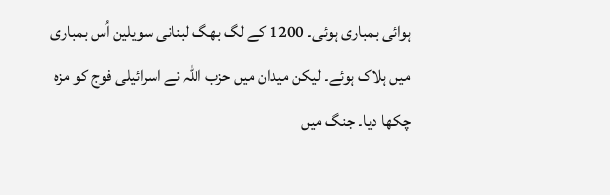ہوائی بمباری ہوئی۔ 1200 کے لگ بھگ لبنانی سویلین اُس بمباری میں ہلاک ہوئے۔ لیکن میدان میں حزب اللہ نے اسرائیلی فوج کو مزہ چکھا دیا۔ جنگ میں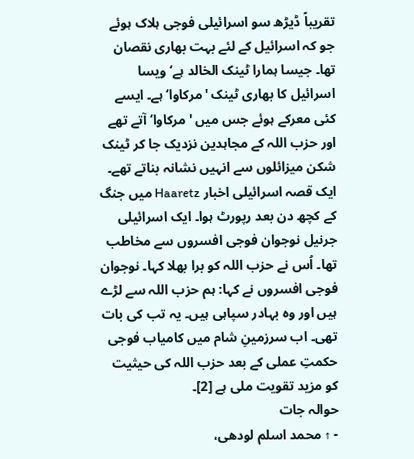تقریباً ڈیڑھ سو اسرائیلی فوجی ہلاک ہوئے جو کہ اسرائیل کے لئے بہت بھاری نقصان تھا۔ جیسا ہمارا ٹینک الخالد ہے‘ ویسا اسرائیل کا بھاری ٹینک 'مرکاوا‘ ہے۔ ایسے کئی معرکے ہوئے جس میں 'مرکاوا‘ آتے تھے اور حزب اللہ کے مجاہدین نزدیک جا کر ٹینک شکن میزائلوں سے انہیں نشانہ بناتے تھے۔ ایک قصہ اسرائیلی اخبار Haaretz میں جنگ کے کچھ دن بعد رپورٹ ہوا۔ ایک اسرائیلی جرنیل نوجوان فوجی افسروں سے مخاطب تھا۔ اُس نے حزب اللہ کو برا بھلا کہا۔ نوجوان فوجی افسروں نے کہا: ہم حزب اللہ سے لڑے ہیں اور وہ بہادر سپاہی ہیں۔ یہ تب کی بات تھی۔ اب سرزمینِ شام میں کامیاب فوجی حکمتِ عملی کے بعد حزب اللہ کی حیثیت کو مزید تقویت ملی ہے [2]۔
حوالہ جات
- ↑ محمد اسلم لودھی،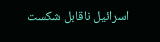اسرائیل ناقابل شکست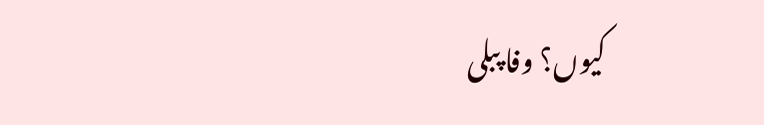کیوں؟ وفا پبلی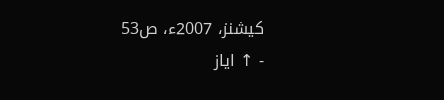کیشنز، 2007ء، ص53
- ↑ ایاز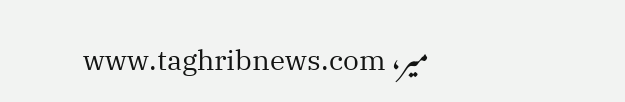میر، www.taghribnews.com